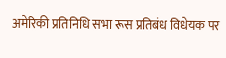अमेरिकी प्रतिनिधि सभा रूस प्रतिबंध विधेयक पर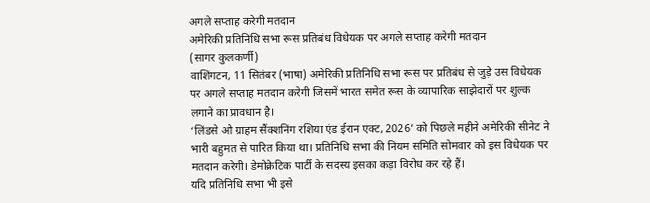अगले सप्ताह करेगी मतदान
अमेरिकी प्रतिनिधि सभा रूस प्रतिबंध विधेयक पर अगले सप्ताह करेगी मतदान
(सागर कुलकर्णी)
वाशिंगटन, 11 सितंबर (भाषा) अमेरिकी प्रतिनिधि सभा रूस पर प्रतिबंध से जुड़े उस विधेयक पर अगले सप्ताह मतदान करेगी जिसमें भारत समेत रूस के व्यापारिक साझेदारों पर शुल्क लगाने का प्रावधान है।
‘लिंडसे ओ ग्राहम सैंक्शनिंग रशिया एंड ईरान एक्ट, 2026’ को पिछले महीने अमेरिकी सीनेट ने भारी बहुमत से पारित किया था। प्रतिनिधि सभा की नियम समिति सोमवार को इस विधेयक पर मतदान करेगी। डेमोक्रेटिक पार्टी के सदस्य इसका कड़ा विरोध कर रहे हैं।
यदि प्रतिनिधि सभा भी इसे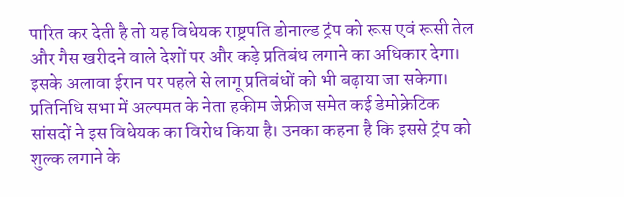पारित कर देती है तो यह विधेयक राष्ट्रपति डोनाल्ड ट्रंप को रूस एवं रूसी तेल और गैस खरीदने वाले देशों पर और कड़े प्रतिबंध लगाने का अधिकार देगा। इसके अलावा ईरान पर पहले से लागू प्रतिबंधों को भी बढ़ाया जा सकेगा।
प्रतिनिधि सभा में अल्पमत के नेता हकीम जेफ्रीज समेत कई डेमोक्रेटिक सांसदों ने इस विधेयक का विरोध किया है। उनका कहना है कि इससे ट्रंप को शुल्क लगाने के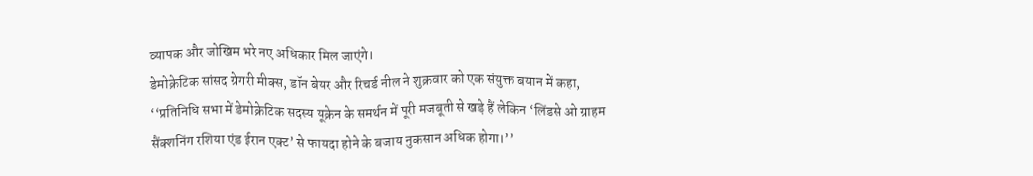व्यापक और जोखिम भरे नए अधिकार मिल जाएंगे।
डेमोक्रेटिक सांसद ग्रेगरी मीक्स, डॉन बेयर और रिचर्ड नील ने शुक्रवार को एक संयुक्त बयान में कहा, ‘‘प्रतिनिधि सभा में डेमोक्रेटिक सदस्य यूक्रेन के समर्थन में पूरी मजबूती से खड़े हैं लेकिन ‘लिंडसे ओ ग्राहम सैंक्शनिंग रशिया एंड ईरान एक्ट’ से फायदा होने के बजाय नुकसान अधिक होगा।’’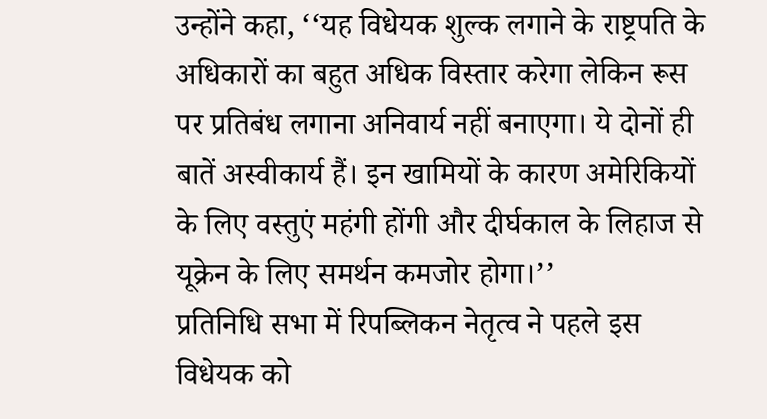उन्होंने कहा, ‘‘यह विधेयक शुल्क लगाने के राष्ट्रपति के अधिकारों का बहुत अधिक विस्तार करेगा लेकिन रूस पर प्रतिबंध लगाना अनिवार्य नहीं बनाएगा। ये दोनों ही बातें अस्वीकार्य हैं। इन खामियों के कारण अमेरिकियों के लिए वस्तुएं महंगी होंगी और दीर्घकाल के लिहाज से यूक्रेन के लिए समर्थन कमजोर होगा।’’
प्रतिनिधि सभा में रिपब्लिकन नेतृत्व ने पहले इस विधेयक को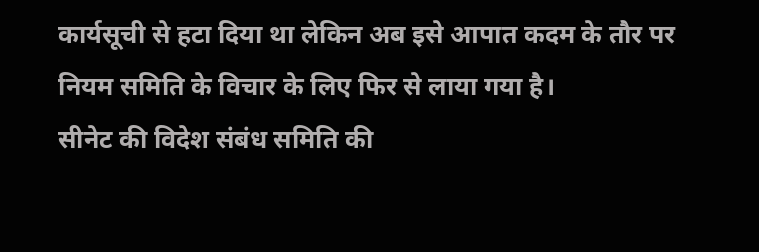कार्यसूची से हटा दिया था लेकिन अब इसे आपात कदम के तौर पर नियम समिति के विचार के लिए फिर से लाया गया है।
सीनेट की विदेश संबंध समिति की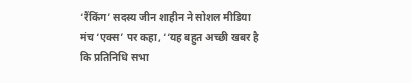‘रैंकिंग’ सदस्य जीन शाहीन ने सोशल मीडिया मंच ‘एक्स’ पर कहा, ‘‘यह बहुत अच्छी खबर है कि प्रतिनिधि सभा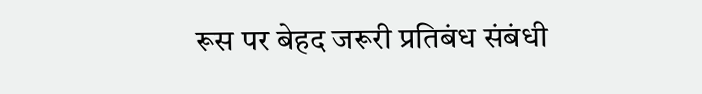रूस पर बेहद जरूरी प्रतिबंध संबंधी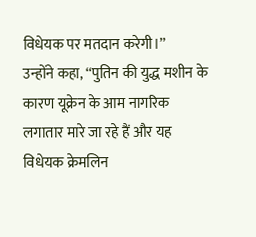विधेयक पर मतदान करेगी।’’
उन्होंने कहा, ‘‘पुतिन की युद्ध मशीन के कारण यूक्रेन के आम नागरिक लगातार मारे जा रहे हैं और यह विधेयक क्रेमलिन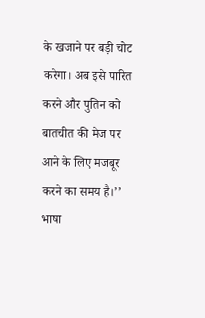के खजाने पर बड़ी चोट करेगा। अब इसे पारित करने और पुतिन को बातचीत की मेज पर आने के लिए मजबूर करने का समय है।’’
भाषा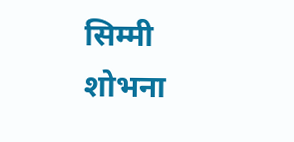सिम्मी शोभना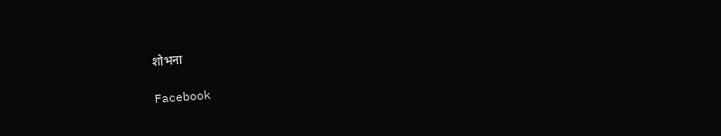शोभना

Facebook